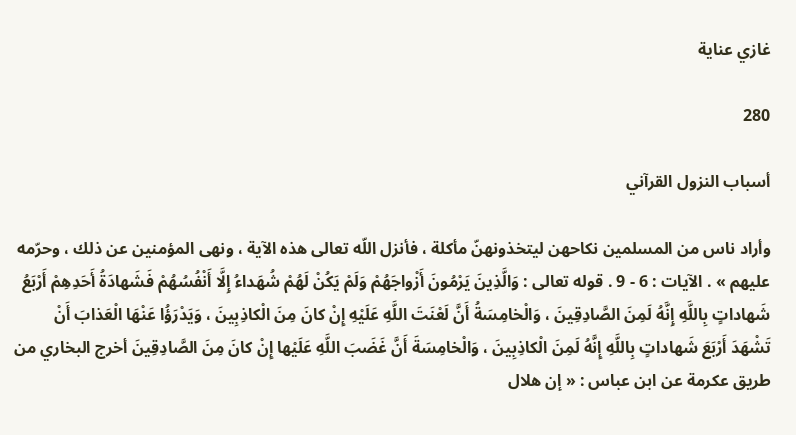غازي عناية

280

أسباب النزول القرآني

وأراد ناس من المسلمين نكاحهن ليتخذونهنّ مأكلة ، فأنزل اللّه تعالى هذه الآية ، ونهى المؤمنين عن ذلك ، وحرّمه عليهم » . الآيات : 6 - 9 . قوله تعالى : وَالَّذِينَ يَرْمُونَ أَزْواجَهُمْ وَلَمْ يَكُنْ لَهُمْ شُهَداءُ إِلَّا أَنْفُسُهُمْ فَشَهادَةُ أَحَدِهِمْ أَرْبَعُ شَهاداتٍ بِاللَّهِ إِنَّهُ لَمِنَ الصَّادِقِينَ ، وَالْخامِسَةُ أَنَّ لَعْنَتَ اللَّهِ عَلَيْهِ إِنْ كانَ مِنَ الْكاذِبِينَ ، وَيَدْرَؤُا عَنْهَا الْعَذابَ أَنْ تَشْهَدَ أَرْبَعَ شَهاداتٍ بِاللَّهِ إِنَّهُ لَمِنَ الْكاذِبِينَ ، وَالْخامِسَةَ أَنَّ غَضَبَ اللَّهِ عَلَيْها إِنْ كانَ مِنَ الصَّادِقِينَ أخرج البخاري من طريق عكرمة عن ابن عباس : « إن هلال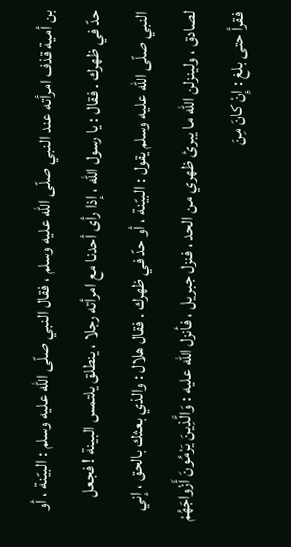بن أمية قذف امرأته عند النبي صلّى اللّه عليه وسلم ، فقال النبي صلّى اللّه عليه وسلم : البيّنة ، أو حدّ في ظهرك . فقال : يا رسول اللّه ، إذا رأى أحدنا مع امرأته رجلا ، ينطلق يلتمس البينة ! فجعل النبي صلّى اللّه عليه وسلم يقول : البيّنة ، أو حدّ في ظهرك . فقال هلال : والذي بعثك بالحق ، إني لصادق ، ولينزلن اللّه ما يبرئ ظهري من الحد ، فنزل جبريل ، فأنزل اللّه عليه : وَالَّذِينَ يَرْمُونَ أَزْواجَهُمْ فقرأ حتى بلغ : إِنْ كانَ مِنَ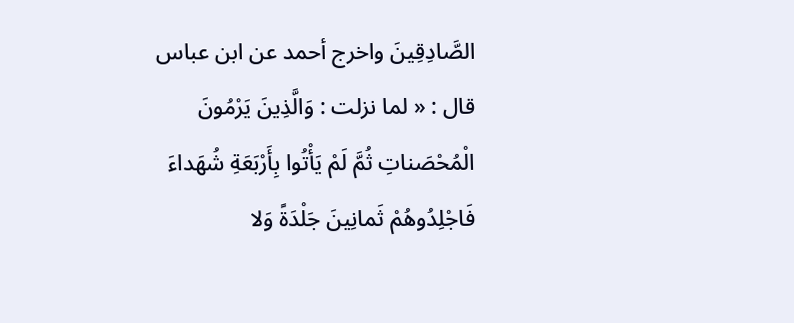الصَّادِقِينَ واخرج أحمد عن ابن عباس قال : « لما نزلت : وَالَّذِينَ يَرْمُونَ الْمُحْصَناتِ ثُمَّ لَمْ يَأْتُوا بِأَرْبَعَةِ شُهَداءَ فَاجْلِدُوهُمْ ثَمانِينَ جَلْدَةً وَلا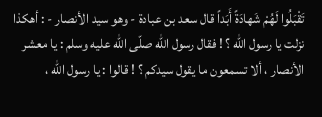تَقْبَلُوا لَهُمْ شَهادَةً أَبَداً قال سعد بن عبادة - وهو سيد الأنصار - : أهكذا نزلت يا رسول اللّه ؟ ! فقال رسول اللّه صلّى اللّه عليه وسلم : يا معشر الأنصار ، ألا تسمعون ما يقول سيدكم ؟ ! قالوا : يا رسول اللّه ،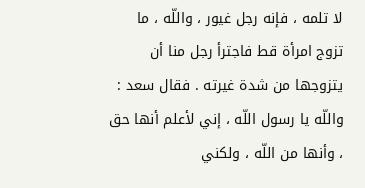لا تلمه ، فإنه رجل غيور ، واللّه ، ما تزوج امرأة قط فاجترأ رجل منا أن يتزوجها من شدة غيرته . فقال سعد : واللّه يا رسول اللّه ، إني لأعلم أنها حق ، وأنها من اللّه ، ولكني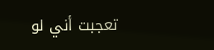تعجبت أني لو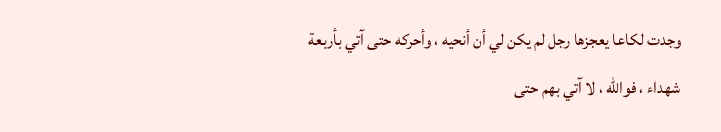وجدت لكاعا يعجزها رجل لم يكن لي أن أنحيه ، وأحركه حتى آتي بأربعة شهداء ، فوالله ، لا آتي بهم حتى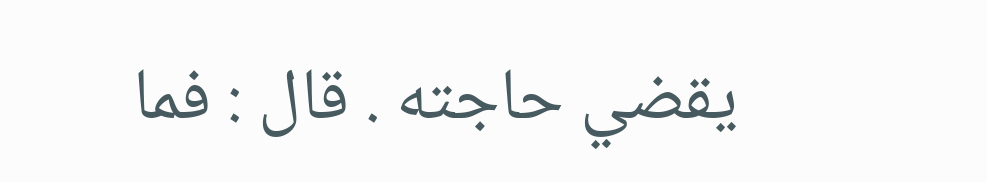يقضي حاجته . قال : فما